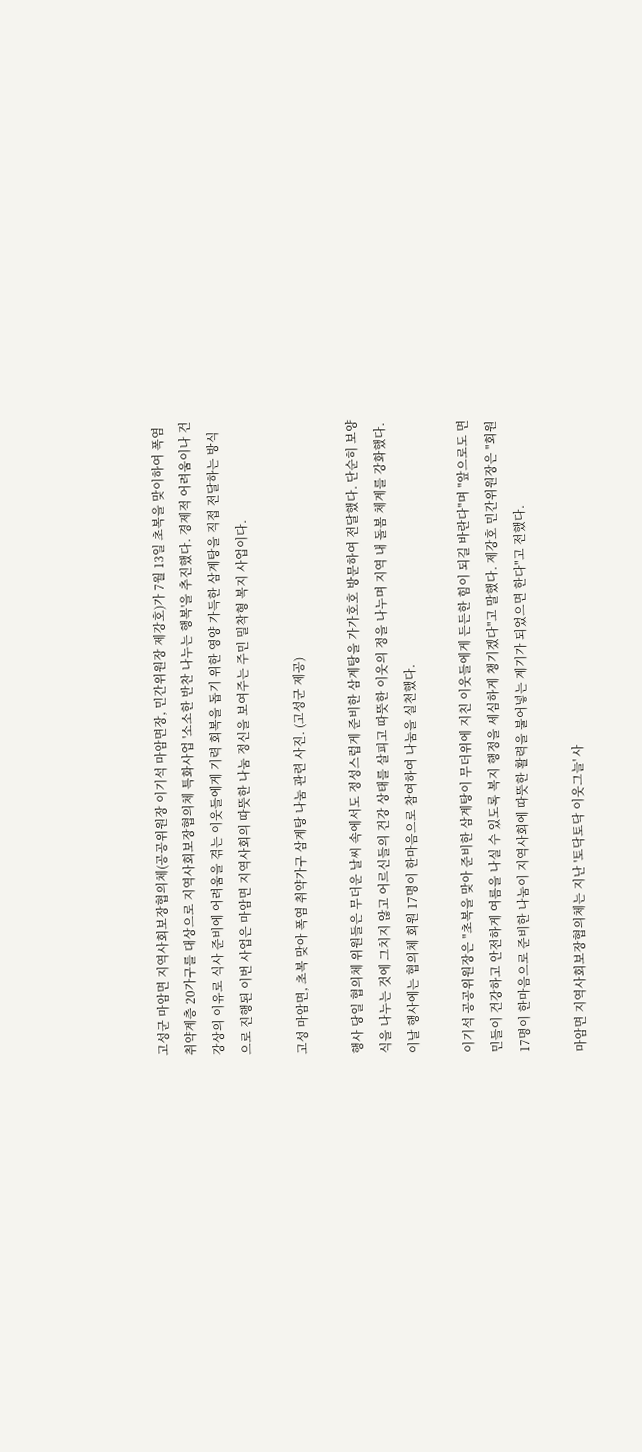고성군 마암면 지역사회보장협의체(공공위원장 이기석 마암면장, 민간위원장 제강호)가 7월 13일 초복을 맞이하여 폭염 취약계층 20가구를 대상으로 지역사회보장협의체 특화사업 '소소한 반찬 나누는 행복'을 추진했다. 경제적 어려움이나 건강상의 이유로 식사 준비에 어려움을 겪는 이웃들에게 기력 회복을 돕기 위한 영양 가득한 삼계탕을 직접 전달하는 방식으로 진행된 이번 사업은 마암면 지역사회의 따뜻한 나눔 정신을 보여주는 주민 밀착형 복지 사업이다.

고성 마암면, 초복 맞아 폭염 취약가구 삼계탕 나눔 관련 사진. (고성군 제공)

행사 당일 협의체 위원들은 무더운 날씨 속에서도 정성스럽게 준비한 삼계탕을 가가호호 방문하여 전달했다. 단순히 보양식을 나누는 것에 그치지 않고 어르신들의 건강 상태를 살피고 따뜻한 이웃의 정을 나누며 지역 내 돌봄 체계를 강화했다. 이날 행사에는 협의체 회원 17명이 한마음으로 참여하여 나눔을 실천했다.

이기석 공공위원장은 "초복을 맞아 준비한 삼계탕이 무더위에 지친 이웃들에게 든든한 힘이 되길 바란다"며 "앞으로도 면민들이 건강하고 안전하게 여름을 나실 수 있도록 복지 행정을 세심하게 챙기겠다"고 말했다. 제강호 민간위원장은 "회원 17명이 한마음으로 준비한 나눔이 지역사회에 따뜻한 활력을 불어넣는 계기가 되었으면 한다"고 전했다.

마암면 지역사회보장협의체는 지난 '토닥토닥 이웃그늘' 사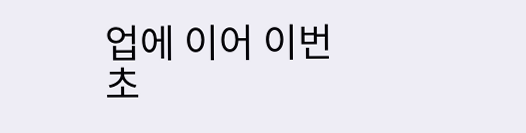업에 이어 이번 초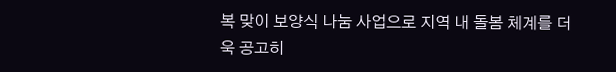복 맞이 보양식 나눔 사업으로 지역 내 돌봄 체계를 더욱 공고히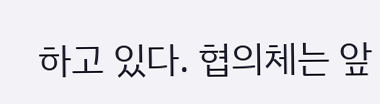하고 있다. 협의체는 앞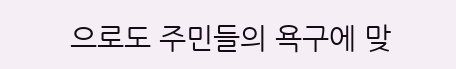으로도 주민들의 욕구에 맞